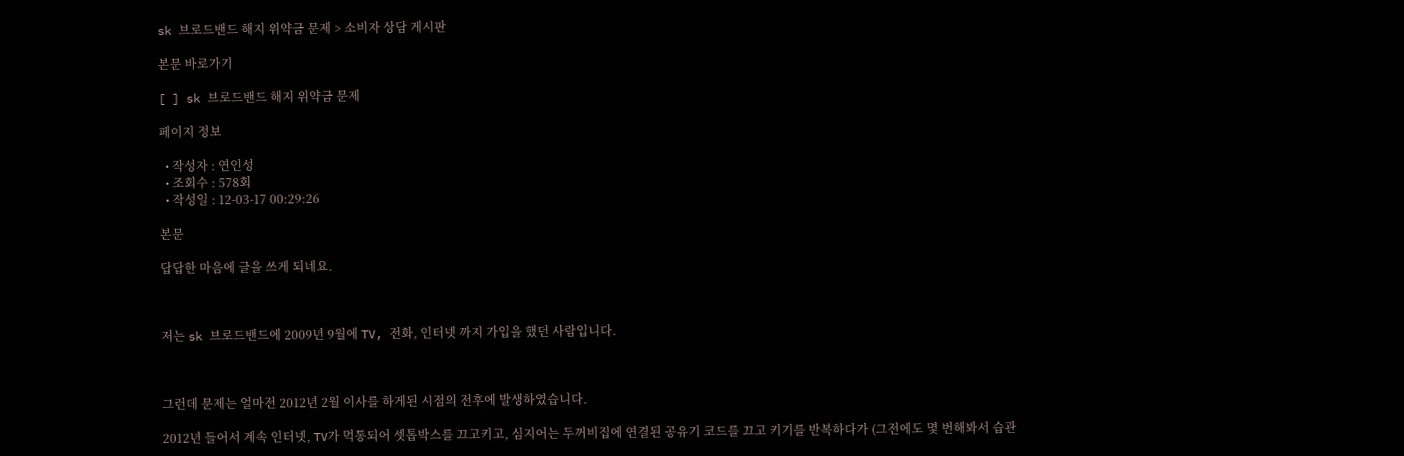sk 브로드밴드 해지 위약금 문제 > 소비자 상담 게시판

본문 바로가기

[ ] sk 브로드밴드 해지 위약금 문제

페이지 정보

  • 작성자 : 연인성
  • 조회수 : 578회
  • 작성일 : 12-03-17 00:29:26

본문

답답한 마음에 글을 쓰게 되네요.



저는 sk 브로드밴드에 2009년 9월에 TV, 전화, 인터넷 까지 가입을 했던 사람입니다.



그런데 문제는 얼마전 2012년 2월 이사를 하게된 시점의 전후에 발생하였습니다.

2012년 들어서 계속 인터넷, TV가 먹통되어 셋톱박스를 끄고키고, 심지어는 두꺼비집에 연결된 공유기 코드를 끄고 키기를 반복하다가 (그전에도 몇 번해봐서 습관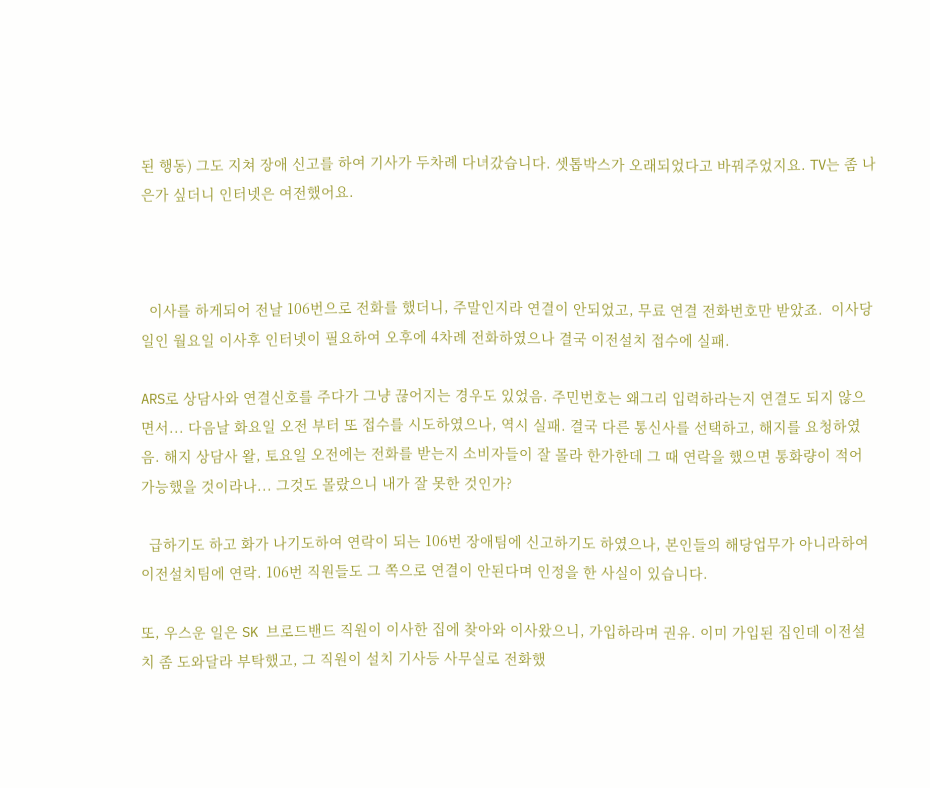된 행동) 그도 지쳐 장애 신고를 하여 기사가 두차례 다녀갔습니다. 셋톱박스가 오래되었다고 바꿔주었지요. TV는 좀 나은가 싶더니 인터넷은 여전했어요.



  이사를 하게되어 전날 106번으로 전화를 했더니, 주말인지라 연결이 안되었고, 무료 연결 전화번호만 받았죠.  이사당일인 월요일 이사후 인터넷이 필요하여 오후에 4차례 전화하였으나 결국 이전설치 접수에 실패.

ARS로 상담사와 연결신호를 주다가 그냥 끊어지는 경우도 있었음. 주민번호는 왜그리 입력하라는지 연결도 되지 않으면서... 다음날 화요일 오전 부터 또 접수를 시도하였으나, 역시 실패. 결국 다른 통신사를 선택하고, 해지를 요청하였음. 해지 상담사 왈, 토요일 오전에는 전화를 받는지 소비자들이 잘 몰라 한가한데 그 때 연락을 했으면 통화량이 적어 가능했을 것이라나... 그것도 몰랐으니 내가 잘 못한 것인가?

  급하기도 하고 화가 나기도하여 연락이 되는 106번 장애팀에 신고하기도 하였으나, 본인들의 해당업무가 아니라하여 이전설치팀에 연락. 106번 직원들도 그 쪽으로 연결이 안된다며 인정을 한 사실이 있습니다.

또, 우스운 일은 SK 브로드밴드 직원이 이사한 집에 찾아와 이사왔으니, 가입하라며 권유. 이미 가입된 집인데 이전설치 좀 도와달라 부탁했고, 그 직원이 설치 기사등 사무실로 전화했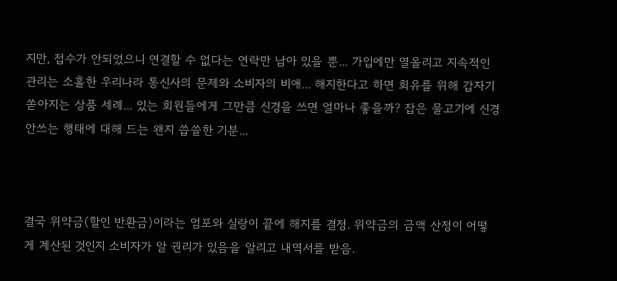지만, 접수가 안되었으니 연결할 수 없다는 연락만 남아 있을 뿐... 가입에만 열올리고 지속적인 관리는 소홀한 우리나라 통신사의 문제와 소비자의 비애... 해지한다고 하면 회유를 위해 갑자기 쏟아지는 상품 세례... 있는 회원들에게 그만큼 신경을 쓰면 얼마나 좋을까? 잡은 물고기에 신경 안쓰는 행태에 대해 드는 왠지 씁쓸한 기분...



결국 위약금(할인 반환금)이라는 엄포와 실랑이 끝에 해지를 결정. 위약금의 금액 산정이 어떻게 계산된 것인지 소비자가 알 권리가 있음을 알리고 내역서를 받음.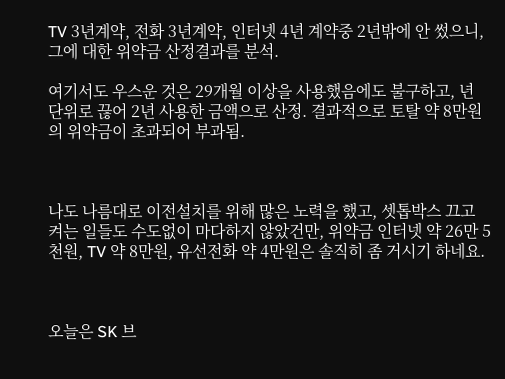TV 3년계약, 전화 3년계약, 인터넷 4년 계약중 2년밖에 안 썼으니, 그에 대한 위약금 산정결과를 분석.

여기서도 우스운 것은 29개월 이상을 사용했음에도 불구하고, 년 단위로 끊어 2년 사용한 금액으로 산정. 결과적으로 토탈 약 8만원의 위약금이 초과되어 부과됨.



나도 나름대로 이전설치를 위해 많은 노력을 했고, 셋톱박스 끄고 켜는 일들도 수도없이 마다하지 않았건만, 위약금 인터넷 약 26만 5천원, TV 약 8만원, 유선전화 약 4만원은 솔직히 좀 거시기 하네요.



오늘은 SK 브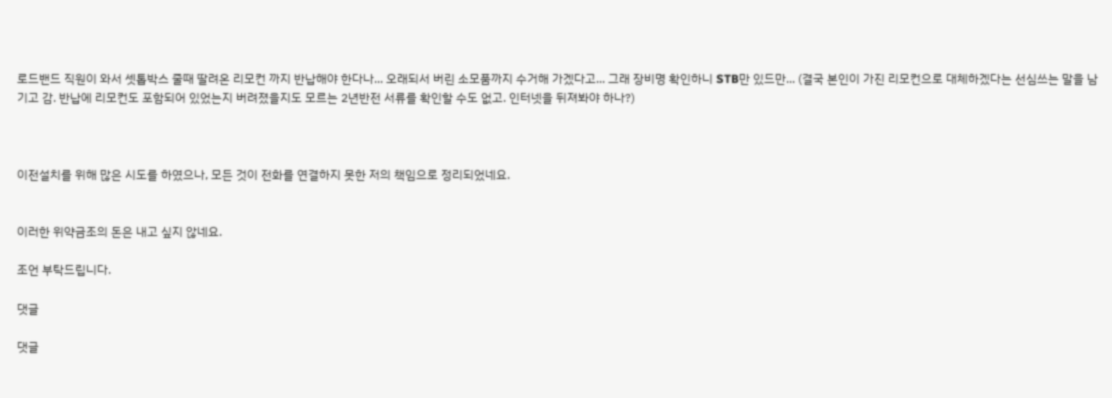로드밴드 직원이 와서 셋톱박스 줄때 딸려온 리모컨 까지 반납해야 한다나... 오래되서 버린 소모품까지 수거해 가겠다고... 그래 장비명 확인하니 STB만 있드만... (결국 본인이 가진 리모컨으로 대체하겠다는 선심쓰는 말을 남기고 감. 반납에 리모컨도 포함되어 있었는지 버려졌을지도 모르는 2년반전 서류를 확인할 수도 없고. 인터넷을 뒤져봐야 하나?)



이전설치를 위해 많은 시도를 하였으나, 모든 것이 전화를 연결하지 못한 저의 책임으로 정리되었네요.


이러한 위약금조의 돈은 내고 싶지 않네요.

조언 부탁드립니다.

댓글

댓글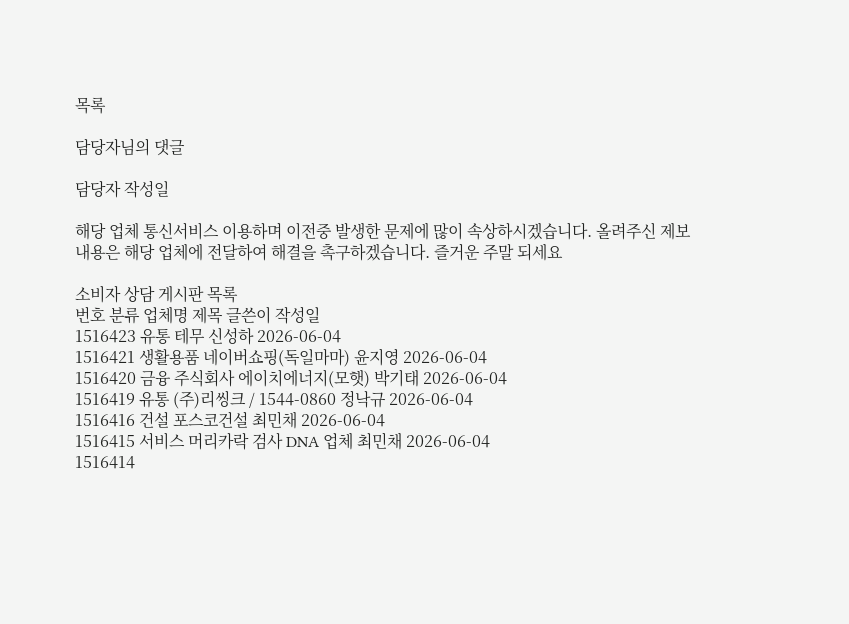목록

담당자님의 댓글

담당자 작성일

해당 업체 통신서비스 이용하며 이전중 발생한 문제에 많이 속상하시겠습니다. 올려주신 제보 내용은 해당 업체에 전달하여 해결을 촉구하겠습니다. 즐거운 주말 되세요

소비자 상담 게시판 목록
번호 분류 업체명 제목 글쓴이 작성일
1516423 유통 테무 신성하 2026-06-04
1516421 생활용품 네이버쇼핑(독일마마) 윤지영 2026-06-04
1516420 금융 주식회사 에이치에너지(모햇) 박기태 2026-06-04
1516419 유통 (주)리씽크 / 1544-0860 정낙규 2026-06-04
1516416 건설 포스코건설 최민채 2026-06-04
1516415 서비스 머리카락 검사 DNA 업체 최민채 2026-06-04
1516414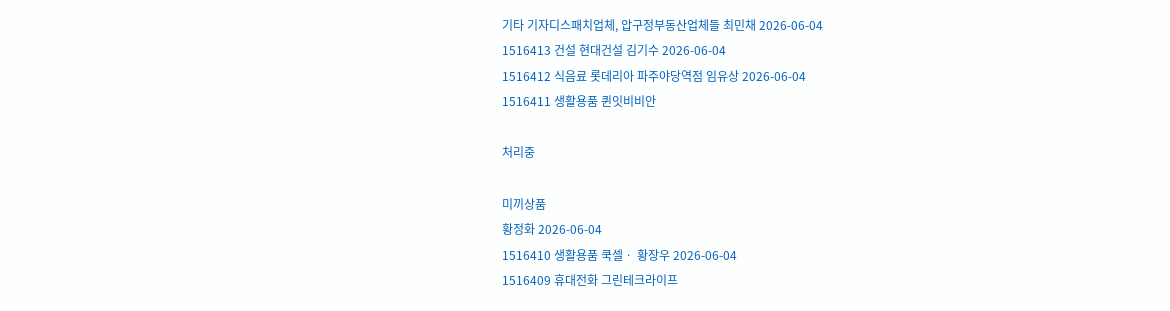기타 기자디스패치업체, 압구정부동산업체들 최민채 2026-06-04
1516413 건설 현대건설 김기수 2026-06-04
1516412 식음료 롯데리아 파주야당역점 임유상 2026-06-04
1516411 생활용품 퀸잇비비안

처리중

미끼상품
황정화 2026-06-04
1516410 생활용품 쿡셀ㆍ 황장우 2026-06-04
1516409 휴대전화 그린테크라이프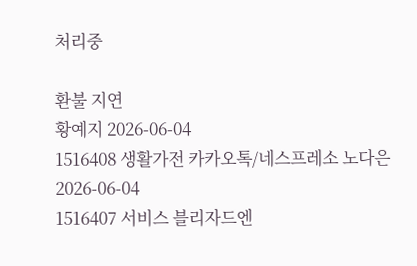처리중

환불 지연
황예지 2026-06-04
1516408 생활가전 카카오톡/네스프레소 노다은 2026-06-04
1516407 서비스 블리자드엔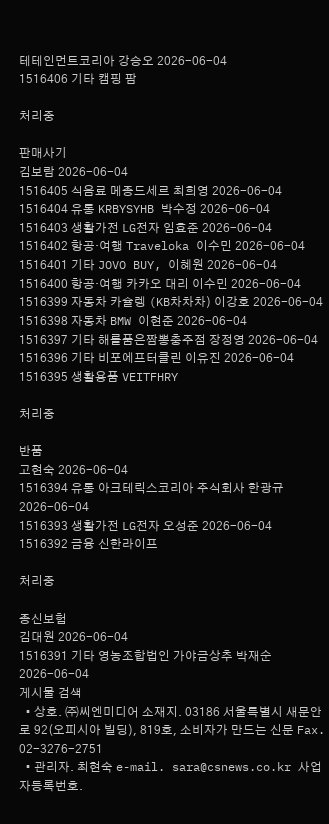테테인먼트코리아 강승오 2026-06-04
1516406 기타 캠핑 팜

처리중

판매사기
김보람 2026-06-04
1516405 식음료 메종드세르 최희영 2026-06-04
1516404 유통 KRBYSYHB 박수정 2026-06-04
1516403 생활가전 LG전자 임효준 2026-06-04
1516402 항공·여행 Traveloka 이수민 2026-06-04
1516401 기타 JOVO BUY, 이혜원 2026-06-04
1516400 항공·여행 카카오 대리 이수민 2026-06-04
1516399 자동차 카슐렝 (KB차차차) 이강호 2026-06-04
1516398 자동차 BMW 이현준 2026-06-04
1516397 기타 해를품은짬뽕충주점 장정영 2026-06-04
1516396 기타 비포에프터클린 이유진 2026-06-04
1516395 생활용품 VEITFHRY

처리중

반품
고현숙 2026-06-04
1516394 유통 아크테릭스코리아 주식회사 한광규 2026-06-04
1516393 생활가전 LG전자 오성준 2026-06-04
1516392 금융 신한라이프

처리중

종신보험
김대원 2026-06-04
1516391 기타 영농조합법인 가야금상추 박재순 2026-06-04
게시물 검색
  • 상호. ㈜씨엔미디어 소재지. 03186 서울특별시 새문안로 92(오피시아 빌딩), 819호, 소비자가 만드는 신문 Fax. 02-3276-2751
  • 관리자. 최현숙 e-mail. sara@csnews.co.kr 사업자등록번호.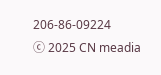206-86-09224
ⓒ 2025 CN meadia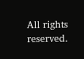All rights reserved.